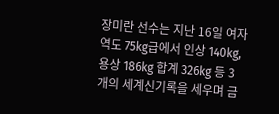장미란 선수는 지난 16일 여자 역도 75kg급에서 인상 140kg, 용상 186kg 합계 326kg 등 3개의 세계신기록을 세우며 금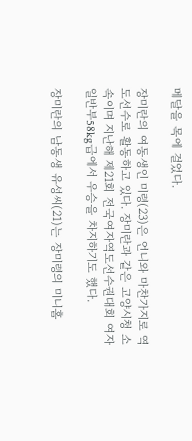메달을 목에 걸었다.

장미란의 여동생인 미령(23)은 언니와 마찬가지로 역도선수로 활동하고 있다. 장미란과 같은 고양시청 소속이며 지난해 제21회 전국여자역도선수권대회 여자 일반부58kg급에서 우승을 차지하기도 했다.

장미란의 남동생 유성씨(21)는 장미령의 미니홈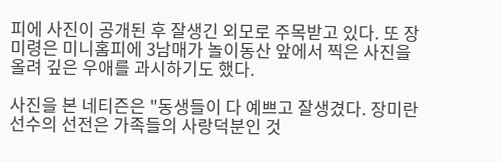피에 사진이 공개된 후 잘생긴 외모로 주목받고 있다. 또 장미령은 미니홈피에 3남매가 놀이동산 앞에서 찍은 사진을 올려 깊은 우애를 과시하기도 했다.

사진을 본 네티즌은 "동생들이 다 예쁘고 잘생겼다. 장미란 선수의 선전은 가족들의 사랑덕분인 것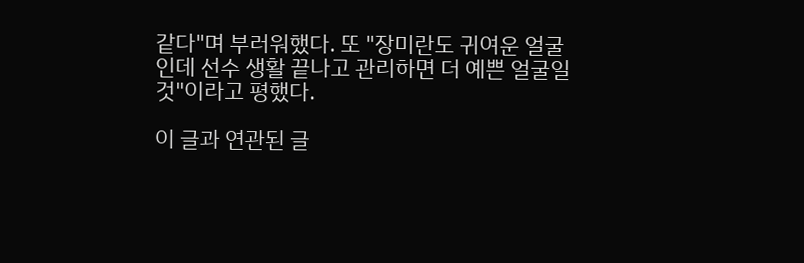같다"며 부러워했다. 또 "장미란도 귀여운 얼굴인데 선수 생활 끝나고 관리하면 더 예쁜 얼굴일 것"이라고 평했다.

이 글과 연관된 글